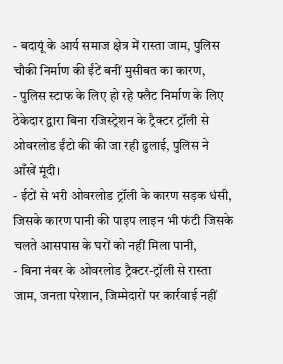- बदायूं के आर्य समाज क्षेत्र में रास्ता जाम, पुलिस चौकी निर्माण की ईंटें बनीं मुसीबत का कारण,
- पुलिस स्टाफ के लिए हो रहे फ्लैट निर्माण के लिए ठेकेदार द्वारा बिना रजिस्ट्रेशन के ट्रैक्टर ट्रॉली से ओवरलोड ईंटो की की जा रही ढुलाई, पुलिस ने आँखें मूंदी।
- ईटों से भरी ओवरलोड ट्रॉली के कारण सड़क धंसी, जिसके कारण पानी की पाइप लाइन भी फंटी जिसके चलते आसपास के घरों को नहीं मिला पानी,
- बिना नंबर के ओवरलोड ट्रैक्टर-ट्रॉली से रास्ता जाम, जनता परेशान, जिम्मेदारों पर कार्रवाई नहीं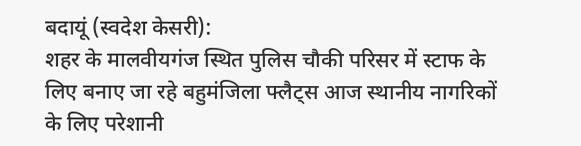बदायूं (स्वदेश केसरी):
शहर के मालवीयगंज स्थित पुलिस चौकी परिसर में स्टाफ के लिए बनाए जा रहे बहुमंजिला फ्लैट्स आज स्थानीय नागरिकों के लिए परेशानी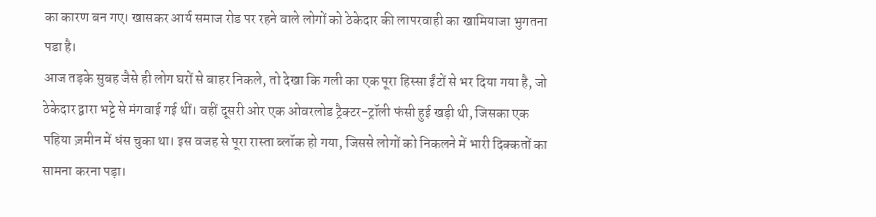का कारण बन गए। खासकर आर्य समाज रोड पर रहने वाले लोगों को ठेकेदार की लापरवाही का खामियाजा भुगतना पडा है।
आज तड़के सुबह जैसे ही लोग घरों से बाहर निकले, तो देखा कि गली का एक पूरा हिस्सा ईंटों से भर दिया गया है, जो ठेकेदार द्वारा भट्टे से मंगवाई गई थीं। वहीं दूसरी ओर एक ओवरलोड ट्रैक्टर-ट्रॉली फंसी हुई खड़ी थी, जिसका एक पहिया ज़मीन में धंस चुका था। इस वजह से पूरा रास्ता ब्लॉक हो गया, जिससे लोगों को निकलने में भारी दिक्कतों का सामना करना पड़ा।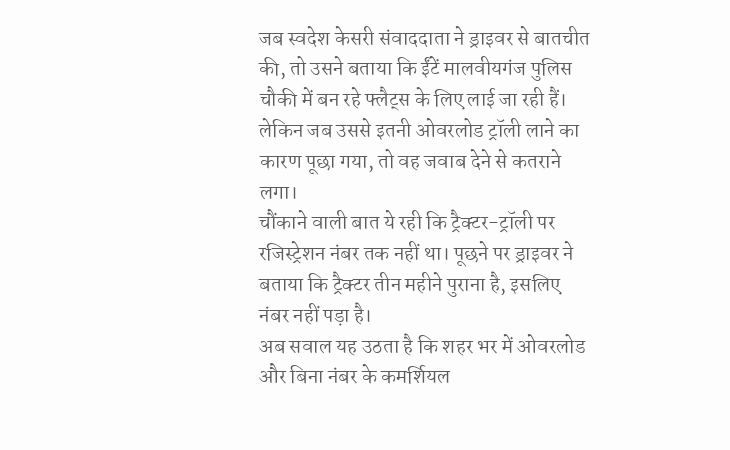जब स्वदेश केसरी संवाददाता ने ड्राइवर से बातचीत की, तो उसने बताया कि ईंटें मालवीयगंज पुलिस चौकी में बन रहे फ्लैट्स के लिए लाई जा रही हैं। लेकिन जब उससे इतनी ओवरलोड ट्रॉली लाने का कारण पूछा गया, तो वह जवाब देने से कतराने लगा।
चौंकाने वाली बात ये रही कि ट्रैक्टर-ट्रॉली पर रजिस्ट्रेशन नंबर तक नहीं था। पूछने पर ड्राइवर ने बताया कि ट्रैक्टर तीन महीने पुराना है, इसलिए नंबर नहीं पड़ा है।
अब सवाल यह उठता है कि शहर भर में ओवरलोड और बिना नंबर के कमर्शियल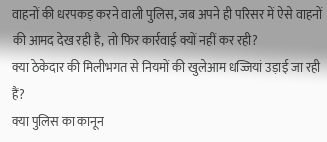वाहनों की धरपकड़ करने वाली पुलिस, जब अपने ही परिसर में ऐसे वाहनों की आमद देख रही है, तो फिर कार्रवाई क्यों नहीं कर रही?
क्या ठेकेदार की मिलीभगत से नियमों की खुलेआम धज्जियां उड़ाई जा रही हैं?
क्या पुलिस का कानून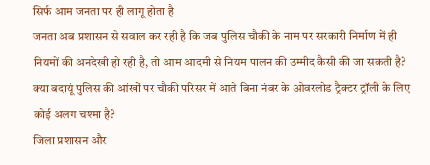सिर्फ आम जनता पर ही लागू होता है
जनता अब प्रशासन से सवाल कर रही है कि जब पुलिस चौकी के नाम पर सरकारी निर्माण में ही नियमों की अनदेखी हो रही है, तो आम आदमी से नियम पालन की उम्मीद कैसी की जा सकती है?
क्या बदायूं पुलिस की आंखों पर चौकी परिसर में आते बिना नंबर के ओवरलोड ट्रैक्टर ट्रॉली के लिए कोई अलग चश्मा है?
जिला प्रशासन और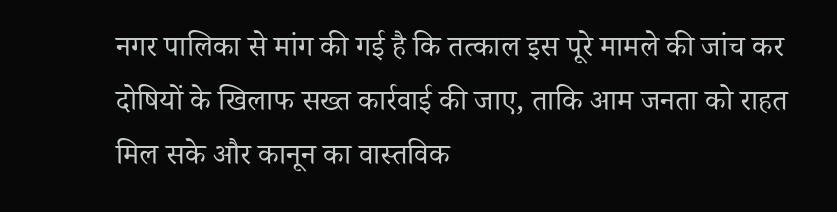नगर पालिका से मांग की गई है कि तत्काल इस पूरे मामले की जांच कर दोषियों के खिलाफ सख्त कार्रवाई की जाए, ताकि आम जनता को राहत मिल सके और कानून का वास्तविक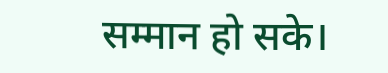सम्मान हो सके।